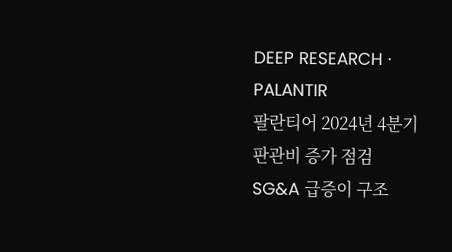DEEP RESEARCH · PALANTIR
팔란티어 2024년 4분기 판관비 증가 점검
SG&A 급증이 구조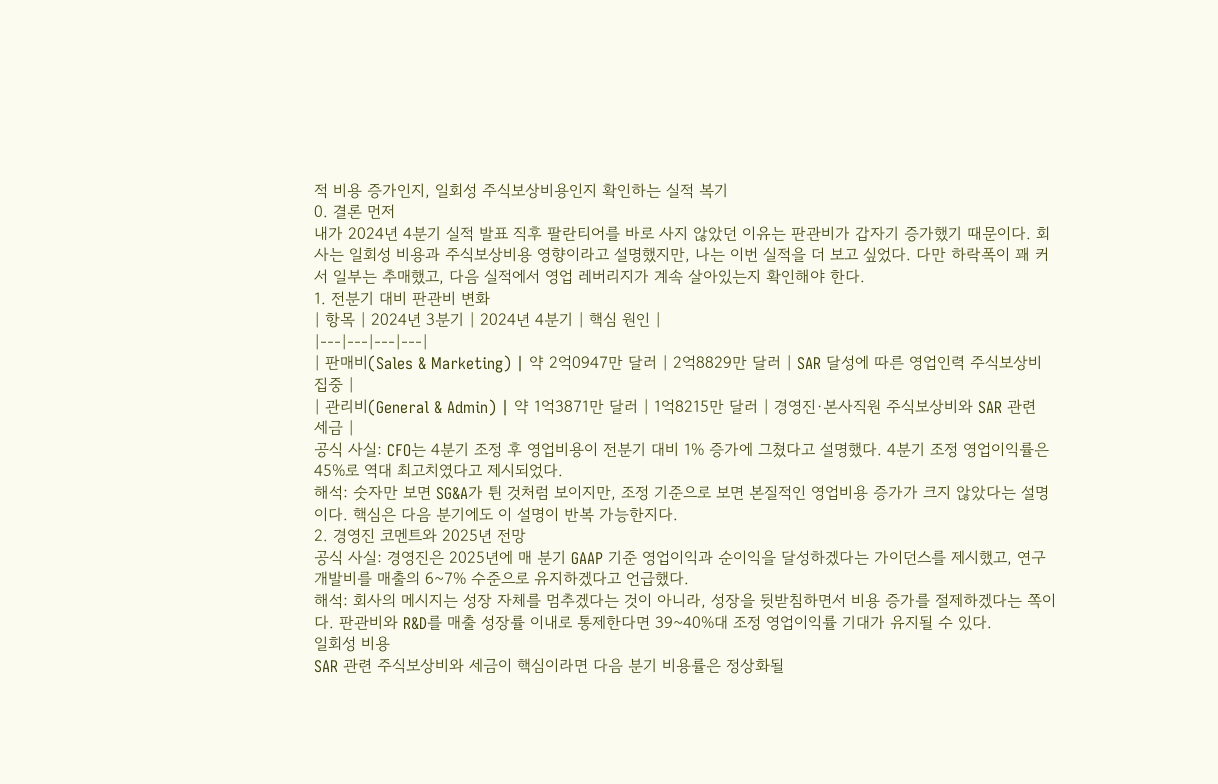적 비용 증가인지, 일회성 주식보상비용인지 확인하는 실적 복기
0. 결론 먼저
내가 2024년 4분기 실적 발표 직후 팔란티어를 바로 사지 않았던 이유는 판관비가 갑자기 증가했기 때문이다. 회사는 일회성 비용과 주식보상비용 영향이라고 설명했지만, 나는 이번 실적을 더 보고 싶었다. 다만 하락폭이 꽤 커서 일부는 추매했고, 다음 실적에서 영업 레버리지가 계속 살아있는지 확인해야 한다.
1. 전분기 대비 판관비 변화
| 항목 | 2024년 3분기 | 2024년 4분기 | 핵심 원인 |
|---|---|---|---|
| 판매비(Sales & Marketing) | 약 2억0947만 달러 | 2억8829만 달러 | SAR 달성에 따른 영업인력 주식보상비 집중 |
| 관리비(General & Admin) | 약 1억3871만 달러 | 1억8215만 달러 | 경영진·본사직원 주식보상비와 SAR 관련 세금 |
공식 사실: CFO는 4분기 조정 후 영업비용이 전분기 대비 1% 증가에 그쳤다고 설명했다. 4분기 조정 영업이익률은 45%로 역대 최고치였다고 제시되었다.
해석: 숫자만 보면 SG&A가 튄 것처럼 보이지만, 조정 기준으로 보면 본질적인 영업비용 증가가 크지 않았다는 설명이다. 핵심은 다음 분기에도 이 설명이 반복 가능한지다.
2. 경영진 코멘트와 2025년 전망
공식 사실: 경영진은 2025년에 매 분기 GAAP 기준 영업이익과 순이익을 달성하겠다는 가이던스를 제시했고, 연구개발비를 매출의 6~7% 수준으로 유지하겠다고 언급했다.
해석: 회사의 메시지는 성장 자체를 멈추겠다는 것이 아니라, 성장을 뒷받침하면서 비용 증가를 절제하겠다는 쪽이다. 판관비와 R&D를 매출 성장률 이내로 통제한다면 39~40%대 조정 영업이익률 기대가 유지될 수 있다.
일회성 비용
SAR 관련 주식보상비와 세금이 핵심이라면 다음 분기 비용률은 정상화될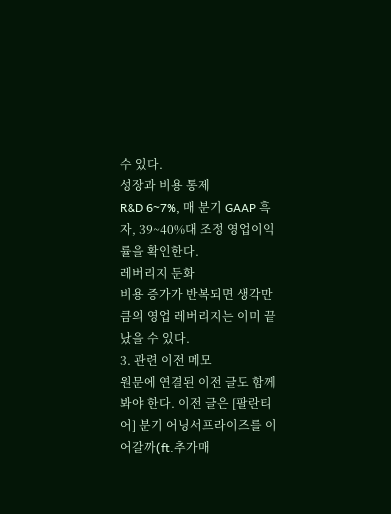수 있다.
성장과 비용 통제
R&D 6~7%, 매 분기 GAAP 흑자, 39~40%대 조정 영업이익률을 확인한다.
레버리지 둔화
비용 증가가 반복되면 생각만큼의 영업 레버리지는 이미 끝났을 수 있다.
3. 관련 이전 메모
원문에 연결된 이전 글도 함께 봐야 한다. 이전 글은 [팔란티어] 분기 어닝서프라이즈를 이어갈까(ft.추가매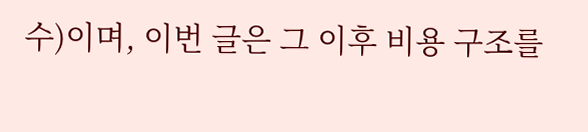수)이며, 이번 글은 그 이후 비용 구조를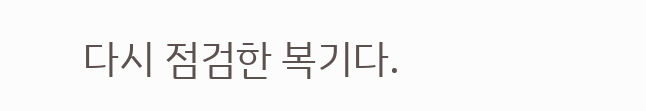다시 점검한 복기다.